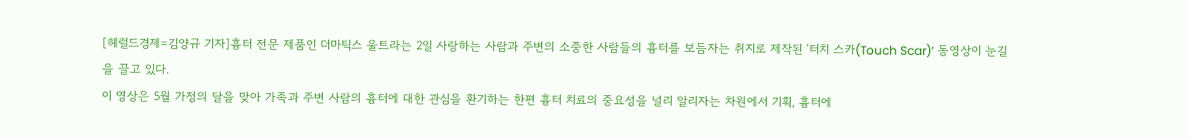[헤럴드경제=김양규 기자]흉터 전문 제품인 더마틱스 울트라는 2일 사랑하는 사람과 주변의 소중한 사람들의 흉터를 보듬자는 취지로 제작된 ‘터치 스카(Touch Scar)’ 동영상이 눈길을 끌고 있다.
이 영상은 5월 가정의 달을 맞아 가족과 주변 사람의 흉터에 대한 관심을 환기하는 한편 흉터 치료의 중요성을 널리 알리자는 차원에서 기획, 흉터에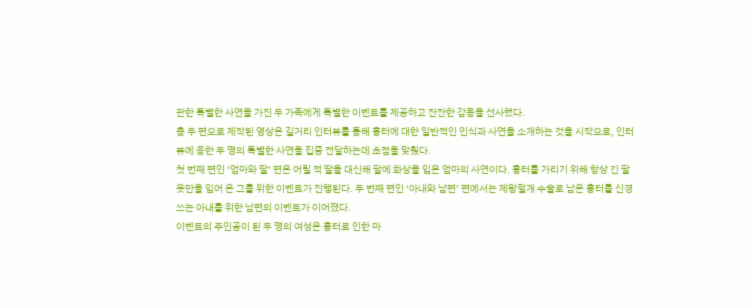관한 특별한 사연을 가진 두 가족에게 특별한 이벤트를 제공하고 잔잔한 감동을 선사했다.
총 두 편으로 제작된 영상은 길거리 인터뷰를 통해 흉터에 대한 일반적인 인식과 사연을 소개하는 것을 시작으로, 인터뷰에 응한 두 명의 특별한 사연을 집중 전달하는데 초점을 맞췄다.
첫 번째 편인 ‘엄마와 딸‘ 편은 어릴 적 딸을 대신해 팔에 화상을 입은 엄마의 사연이다. 흉터를 가리기 위해 항상 긴 팔 옷만을 입어 온 그를 위한 이벤트가 진행된다. 두 번째 편인 ‘아내와 남편’ 편에서는 제왕절개 수술로 남은 흉터를 신경 쓰는 아내를 위한 남편의 이벤트가 이어졌다.
이벤트의 주인공이 된 두 명의 여성은 흉터로 인한 마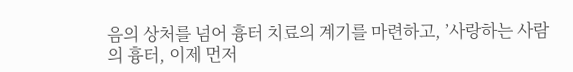음의 상처를 넘어 흉터 치료의 계기를 마련하고, ’사랑하는 사람의 흉터, 이제 먼저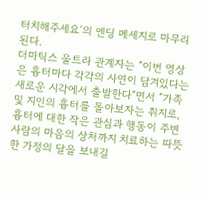터치해주세요‘의 엔딩 메세지로 마무리된다.
더마틱스 울트라 관계자는 “이번 영상은 흉터마다 각각의 사연이 담겨있다는 새로운 시각에서 출발한다“면서 ”가족 및 지인의 흉터를 돌아보자는 취지로, 흉터에 대한 작은 관심과 행동이 주변 사람의 마음의 상처까지 치료하는 따뜻한 가정의 달을 보내길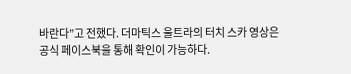바란다”고 전했다. 더마틱스 울트라의 터치 스카 영상은 공식 페이스북을 통해 확인이 가능하다.